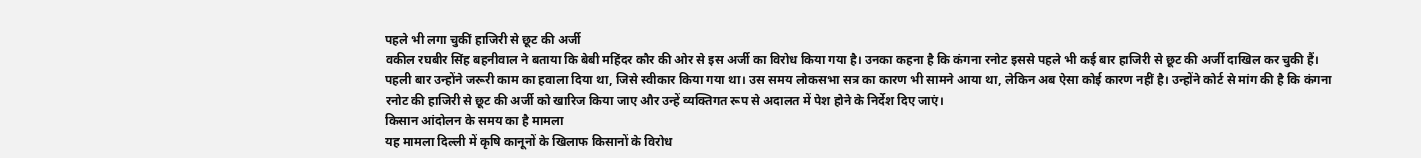पहले भी लगा चुकीं हाजिरी से छूट की अर्जी
वकील रघबीर सिंह बहनीवाल ने बताया कि बेबी महिंदर कौर की ओर से इस अर्जी का विरोध किया गया है। उनका कहना है कि कंगना रनोट इससे पहले भी कई बार हाजिरी से छूट की अर्जी दाखिल कर चुकी हैं।
पहली बार उन्होंने जरूरी काम का हवाला दिया था, जिसे स्वीकार किया गया था। उस समय लोकसभा सत्र का कारण भी सामने आया था, लेकिन अब ऐसा कोई कारण नहीं है। उन्होंने कोर्ट से मांग की है कि कंगना रनोट की हाजिरी से छूट की अर्जी को खारिज किया जाए और उन्हें व्यक्तिगत रूप से अदालत में पेश होने के निर्देश दिए जाएं।
किसान आंदोलन के समय का है मामला
यह मामला दिल्ली में कृषि कानूनों के खिलाफ किसानों के विरोध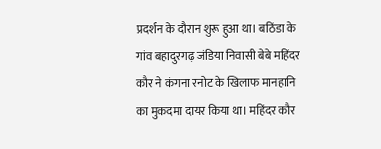प्रदर्शन के दौरान शुरू हुआ था। बठिंडा के गांव बहादुरगढ़ जंडिया निवासी बेबे महिंदर कौर ने कंगना रनोट के खिलाफ मानहानि का मुकदमा दायर किया था। महिंदर कौर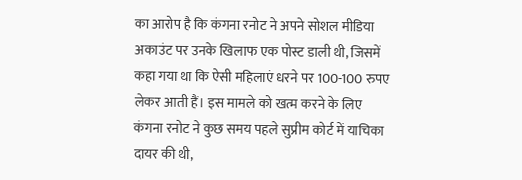का आरोप है कि कंगना रनोट ने अपने सोशल मीडिया अकाउंट पर उनके खिलाफ एक पोस्ट डाली थी, जिसमें कहा गया था कि ऐसी महिलाएं धरने पर 100-100 रुपए लेकर आती हैं। इस मामले को खत्म करने के लिए कंगना रनोट ने कुछ समय पहले सुप्रीम कोर्ट में याचिका दायर की थी,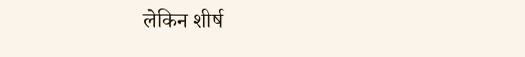लेकिन शीर्ष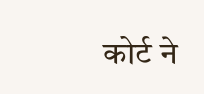कोर्ट ने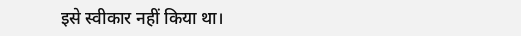इसे स्वीकार नहीं किया था।